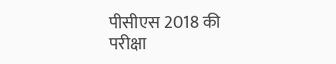पीसीएस 2018 की परीक्षा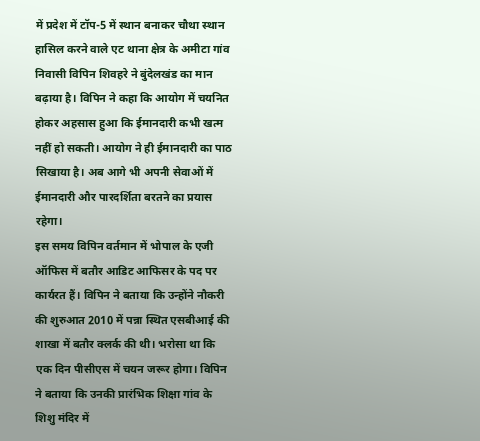में प्रदेश में टॉप-5 में स्थान बनाकर चौथा स्थान हासिल करने वाले एट थाना क्षेत्र के अमीटा गांव निवासी विपिन शिवहरे ने बुंदेलखंड का मान बढ़ाया है। विपिन ने कहा कि आयोग में चयनित होकर अहसास हुआ कि ईमानदारी कभी खत्म नहीं हो सकती। आयोग ने ही ईमानदारी का पाठ सिखाया है। अब आगे भी अपनी सेवाओं में ईमानदारी और पारदर्शिता बरतने का प्रयास रहेगा।
इस समय विपिन वर्तमान में भोपाल के एजी ऑफिस में बतौर आडिट आफिसर के पद पर कार्यरत हैं। विपिन ने बताया कि उन्होंने नौकरी की शुरुआत 2010 में पन्ना स्थित एसबीआई की शाखा में बतौर क्लर्क की थी। भरोसा था कि एक दिन पीसीएस में चयन जरूर होगा। विपिन ने बताया कि उनकी प्रारंभिक शिक्षा गांव के शिशु मंदिर में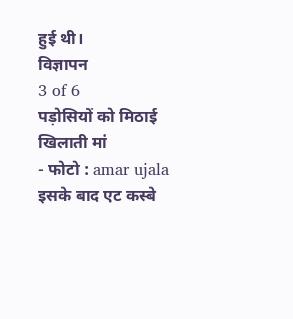हुई थी।
विज्ञापन
3 of 6
पड़ोसियों को मिठाई खिलाती मां
- फोटो : amar ujala
इसके बाद एट कस्बे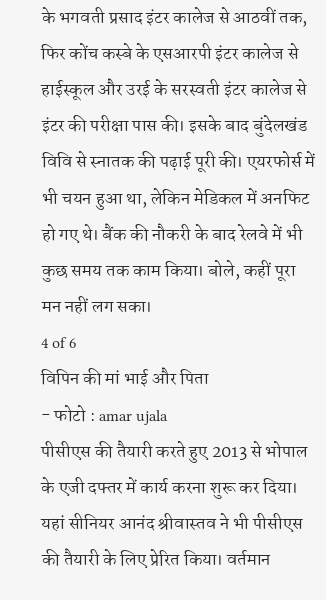के भगवती प्रसाद इंटर कालेज से आठवीं तक, फिर कोंच कस्बे के एसआरपी इंटर कालेज से हाईस्कूल और उरई के सरस्वती इंटर कालेज से इंटर की परीक्षा पास की। इसके बाद बुंदेलखंड विवि से स्नातक की पढ़ाई पूरी की। एयरफोर्स में भी चयन हुआ था, लेकिन मेडिकल में अनफिट हो गए थे। बैंक की नौकरी के बाद रेलवे में भी कुछ समय तक काम किया। बोले, कहीं पूरा मन नहीं लग सका।
4 of 6
विपिन की मां भाई और पिता
- फोटो : amar ujala
पीसीएस की तैयारी करते हुए 2013 से भोपाल के एजी दफ्तर में कार्य करना शुरू कर दिया। यहां सीनियर आनंद श्रीवास्तव ने भी पीसीएस की तैयारी के लिए प्रेरित किया। वर्तमान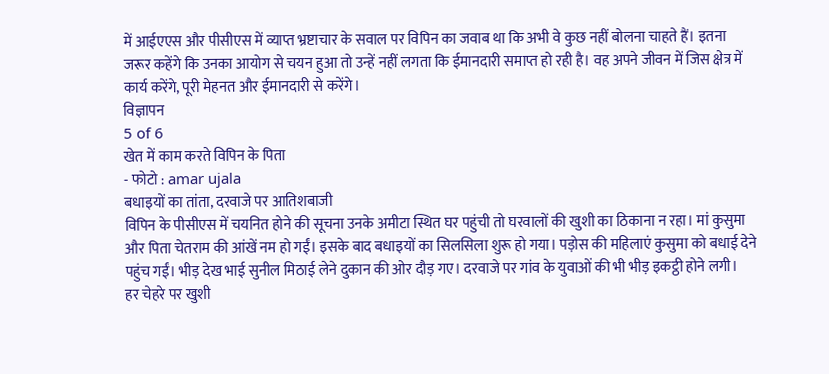में आईएएस और पीसीएस में व्याप्त भ्रष्टाचार के सवाल पर विपिन का जवाब था कि अभी वे कुछ नहीं बोलना चाहते हैं। इतना जरूर कहेंगे कि उनका आयोग से चयन हुआ तो उन्हें नहीं लगता कि ईमानदारी समाप्त हो रही है। वह अपने जीवन में जिस क्षेत्र में कार्य करेंगे, पूरी मेहनत और ईमानदारी से करेंगे।
विज्ञापन
5 of 6
खेत में काम करते विपिन के पिता
- फोटो : amar ujala
बधाइयों का तांता, दरवाजे पर आतिशबाजी
विपिन के पीसीएस में चयनित होने की सूचना उनके अमीटा स्थित घर पहुंची तो घरवालों की खुशी का ठिकाना न रहा। मां कुसुमा और पिता चेतराम की आंखें नम हो गईं। इसके बाद बधाइयों का सिलसिला शुरू हो गया। पड़ोस की महिलाएं कुसुमा को बधाई देने पहुंच गईं। भीड़ देख भाई सुनील मिठाई लेने दुकान की ओर दौड़ गए। दरवाजे पर गांव के युवाओं की भी भीड़ इकट्ठी होने लगी।
हर चेहरे पर खुशी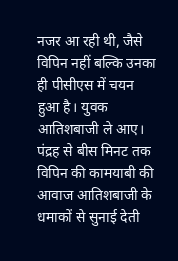नजर आ रही थी, जैसे विपिन नहीं बल्कि उनका ही पीसीएस में चयन हुआ है। युवक आतिशबाजी ले आए। पंद्रह से बीस मिनट तक विपिन की कामयाबी की आवाज आतिशबाजी के धमाकों से सुनाई देती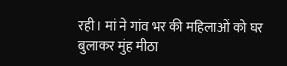रही। मां ने गांव भर की महिलाओं को घर बुलाकर मुंह मीठा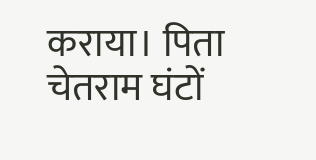कराया। पिता चेतराम घंटों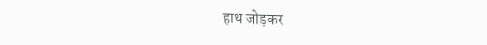हाथ जोड़कर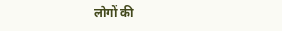लोगों की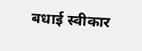बधाई स्वीकार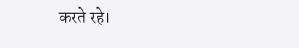करते रहे।